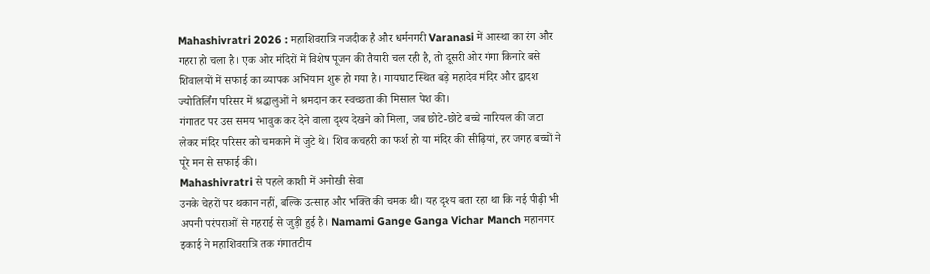Mahashivratri 2026 : महाशिवरात्रि नजदीक है और धर्मनगरी Varanasi में आस्था का रंग और गहरा हो चला है। एक ओर मंदिरों में विशेष पूजन की तैयारी चल रही है, तो दूसरी ओर गंगा किनारे बसे शिवालयों में सफाई का व्यापक अभियान शुरू हो गया है। गायघाट स्थित बड़े महादेव मंदिर और द्वादश ज्योतिर्लिंग परिसर में श्रद्धालुओं ने श्रमदान कर स्वच्छता की मिसाल पेश की।
गंगातट पर उस समय भावुक कर देने वाला दृश्य देखने को मिला, जब छोटे-छोटे बच्चे नारियल की जटा लेकर मंदिर परिसर को चमकाने में जुटे थे। शिव कचहरी का फर्श हो या मंदिर की सीढ़ियां, हर जगह बच्चों ने पूरे मन से सफाई की।
Mahashivratri से पहले काशी में अनोखी सेवा
उनके चेहरों पर थकान नहीं, बल्कि उत्साह और भक्ति की चमक थी। यह दृश्य बता रहा था कि नई पीढ़ी भी अपनी परंपराओं से गहराई से जुड़ी हुई है। Namami Gange Ganga Vichar Manch महानगर इकाई ने महाशिवरात्रि तक गंगातटीय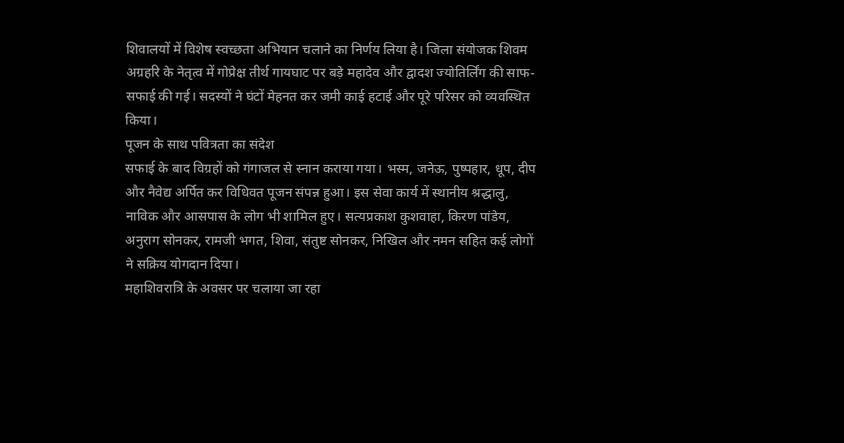शिवालयों में विशेष स्वच्छता अभियान चलाने का निर्णय लिया है। जिला संयोजक शिवम अग्रहरि के नेतृत्व में गोप्रेक्ष तीर्थ गायघाट पर बड़े महादेव और द्वादश ज्योतिर्लिंग की साफ-सफाई की गई। सदस्यों ने घंटों मेहनत कर जमी काई हटाई और पूरे परिसर को व्यवस्थित किया।
पूजन के साथ पवित्रता का संदेश
सफाई के बाद विग्रहों को गंगाजल से स्नान कराया गया। भस्म, जनेऊ, पुष्पहार, धूप, दीप और नैवेद्य अर्पित कर विधिवत पूजन संपन्न हुआ। इस सेवा कार्य में स्थानीय श्रद्धालु, नाविक और आसपास के लोग भी शामिल हुए। सत्यप्रकाश कुशवाहा, किरण पांडेय, अनुराग सोनकर, रामजी भगत, शिवा, संतुष्ट सोनकर, निखिल और नमन सहित कई लोगों ने सक्रिय योगदान दिया।
महाशिवरात्रि के अवसर पर चलाया जा रहा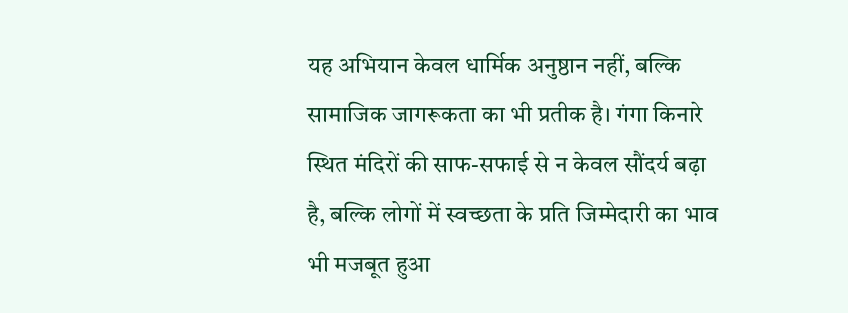यह अभियान केवल धार्मिक अनुष्ठान नहीं, बल्कि सामाजिक जागरूकता का भी प्रतीक है। गंगा किनारे स्थित मंदिरों की साफ-सफाई से न केवल सौंदर्य बढ़ा है, बल्कि लोगों में स्वच्छता के प्रति जिम्मेदारी का भाव भी मजबूत हुआ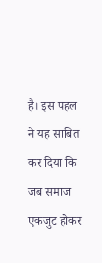है। इस पहल ने यह साबित कर दिया कि जब समाज एकजुट होकर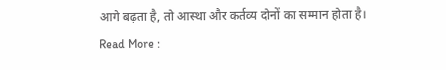आगे बढ़ता है, तो आस्था और कर्तव्य दोनों का सम्मान होता है।
Read More :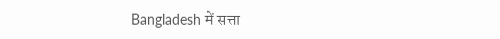Bangladesh में सत्ता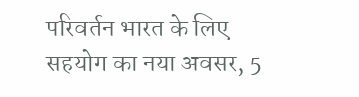परिवर्तन भारत के लिए सहयोग का नया अवसर, 5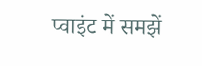प्वाइंट में समझें